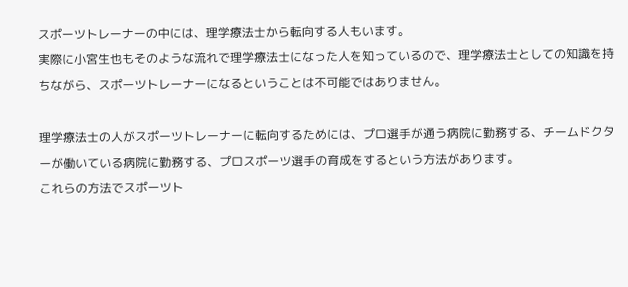スポーツトレーナーの中には、理学療法士から転向する人もいます。
実際に小宮生也もそのような流れで理学療法士になった人を知っているので、理学療法士としての知識を持ちながら、スポーツトレーナーになるということは不可能ではありません。

理学療法士の人がスポーツトレーナーに転向するためには、プロ選手が通う病院に勤務する、チームドクターが働いている病院に勤務する、プロスポーツ選手の育成をするという方法があります。
これらの方法でスポーツト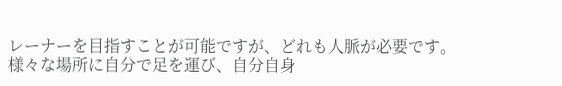レーナーを目指すことが可能ですが、どれも人脈が必要です。
様々な場所に自分で足を運び、自分自身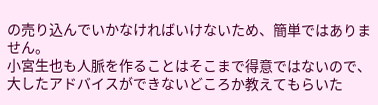の売り込んでいかなければいけないため、簡単ではありません。
小宮生也も人脈を作ることはそこまで得意ではないので、大したアドバイスができないどころか教えてもらいた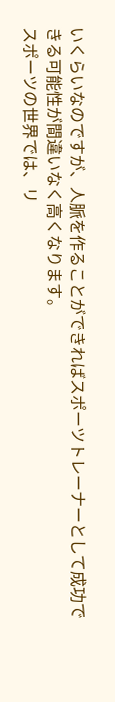いくらいなのですが、人脈を作ることができればスポーツトレーナーとして成功できる可能性が間違いなく高くなります。
スポーツの世界では、リ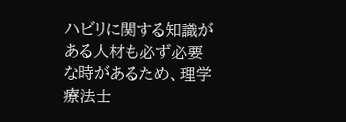ハビリに関する知識がある人材も必ず必要な時があるため、理学療法士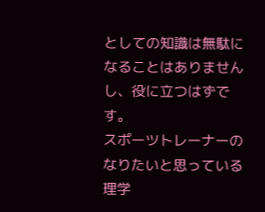としての知識は無駄になることはありませんし、役に立つはずです。
スポーツトレーナーのなりたいと思っている理学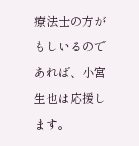療法士の方がもしいるのであれば、小宮生也は応援します。